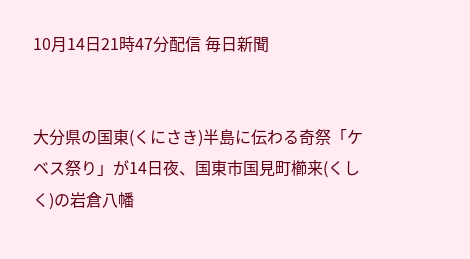10月14日21時47分配信 毎日新聞


大分県の国東(くにさき)半島に伝わる奇祭「ケベス祭り」が14日夜、国東市国見町櫛来(くしく)の岩倉八幡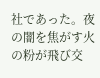社であった。夜の闇を焦がす火の粉が飛び交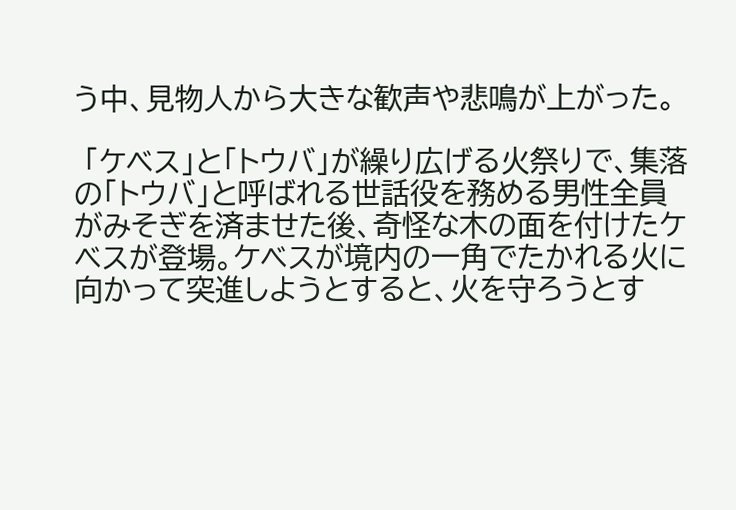う中、見物人から大きな歓声や悲鳴が上がった。

 「ケベス」と「トウバ」が繰り広げる火祭りで、集落の「トウバ」と呼ばれる世話役を務める男性全員がみそぎを済ませた後、奇怪な木の面を付けたケベスが登場。ケベスが境内の一角でたかれる火に向かって突進しようとすると、火を守ろうとす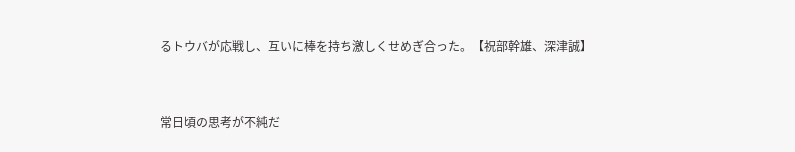るトウバが応戦し、互いに棒を持ち激しくせめぎ合った。【祝部幹雄、深津誠】


常日頃の思考が不純だ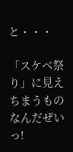と・・・

「スケベ祭り」に見えちまうものなんだぜいっ!